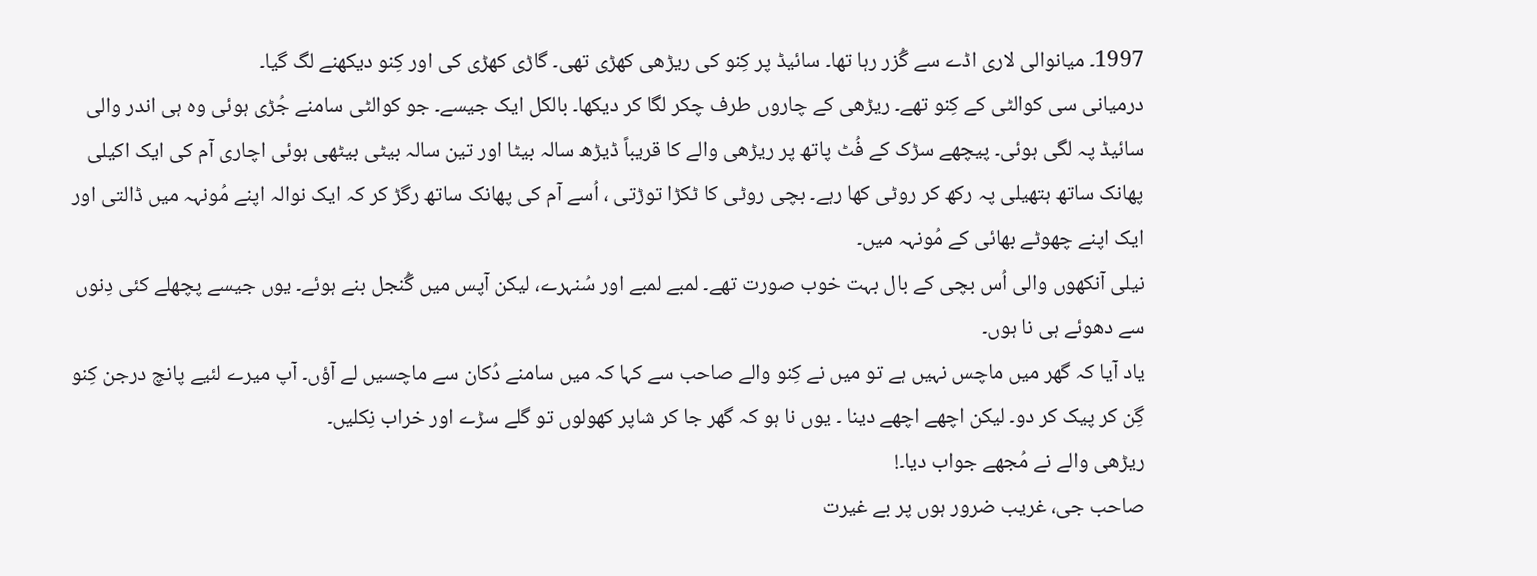1997۔ میانوالی لاری اڈے سے گُزر رہا تھا۔ سائیڈ پر کِنو کی ریڑھی کھڑی تھی۔ گاڑی کھڑی کی اور کِنو دیکھنے لگ گیا۔
درمیانی سی کوالٹی کے کِنو تھے۔ ریڑھی کے چاروں طرف چکر لگا کر دیکھا۔ بالکل ایک جیسے۔ جو کوالٹی سامنے جُڑی ہوئی وہ ہی اندر والی سائیڈ پہ لگی ہوئی۔ پیچھے سڑک کے فُٹ پاتھ پر ریڑھی والے کا قریباً ڈیڑھ سالہ بیٹا اور تین سالہ بیٹی بیٹھی ہوئی اچاری آم کی ایک اکیلی پھانک ساتھ ہتھیلی پہ رکھ کر روٹی کھا رہے۔ بچی روٹی کا ٹکڑا توڑتی ، اُسے آم کی پھانک ساتھ رگڑ کر کہ ایک نوالہ اپنے مُونہہ میں ڈالتی اور ایک اپنے چھوٹے بھائی کے مُونہہ میں۔
نیلی آنکھوں والی اُس بچی کے بال بہت خوب صورت تھے۔ لمبے لمبے اور سُنہرے، لیکن آپس میں گُنجل بنے ہوئے۔ یوں جیسے پچھلے کئی دِنوں سے دھوئے ہی نا ہوں۔
یاد آیا کہ گھر میں ماچس نہیں ہے تو میں نے کِنو والے صاحب سے کہا کہ میں سامنے دُکان سے ماچسیں لے آؤں۔ آپ میرے لئیے پانچ درجن کِنو گِن کر پیک کر دو۔ لیکن اچھے اچھے دینا ۔ یوں نا ہو کہ گھر جا کر شاپر کھولوں تو گلے سڑے اور خراب نِکلیں۔
ریڑھی والے نے مُجھے جواب دیا۔!
صاحب جی، غریب ضرور ہوں پر بے غیرت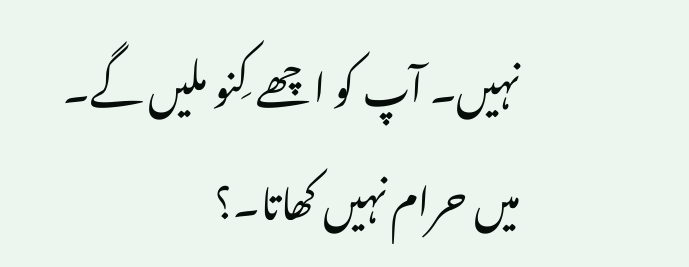نہیں۔ آپ کو اچھے کِنو ملیں گے۔
میں حرام نہیں کھاتا۔؟